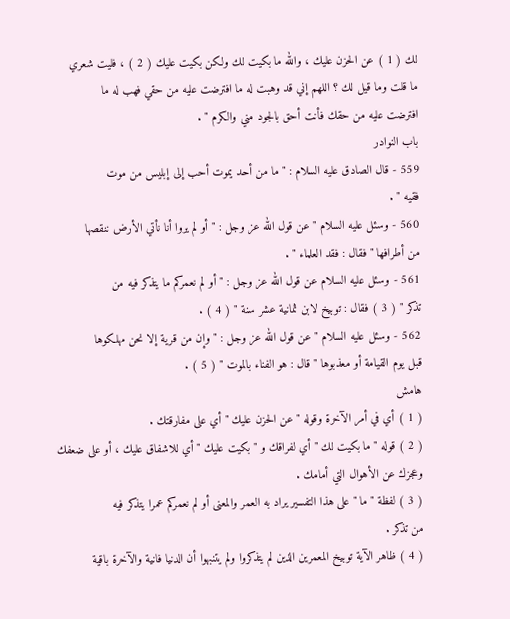لك ( 1 ) عن الحزن عليك ، والله ما بكيت لك ولكن بكيت عليك ( 2 ) ، فليت شعري
ما قلت وما قيل لك ؟ اللهم إني قد وهبت له ما افترضت عليه من حقي فهب له ما
افترضت عليه من حقك فأنت أحق بالجود مني والكرم " .
باب النوادر
559 - قال الصادق عليه السلام : " ما من أحد يموت أحب إلى إبليس من موت
فقيه " .
560 - وسئل عليه السلام " عن قول الله عز وجل : " أو لم يروا أنا نأتي الأرض ننقصها
من أطرافها " فقال : فقد العلماء " .
561 - وسئل عليه السلام عن قول الله عز وجل : " أو لم نعمركم ما يتذكر فيه من
تذكر " ( 3 ) فقال : توبيخ لابن ثمانية عشر سنة " ( 4 ) .
562 - وسئل عليه السلام " عن قول الله عز وجل : " وإن من قرية إلا نحن مهلكوها
قبل يوم القيامة أو معذبوها " قال : هو الفناء بالموت " ( 5 ) .
هامش
( 1 ) أي في أمر الآخرة وقوله " عن الحزن عليك " أي على مفارقتك .
( 2 ) قوله " ما بكيت لك " أي لفراقك و " بكيت عليك " أي للاشفاق عليك ، أو على ضعفك
وعجزك عن الأهوال التي أمامك .
( 3 ) لفظة " ما " على هذا التفسير يراد به العمر والمعنى أو لم نعمركم عمرا يتذكر فيه
من تذكر .
( 4 ) ظاهر الآية توبيخ المعمرين الذين لم يتذكروا ولم يتنبهوا أن الدنيا فانية والآخرة باقية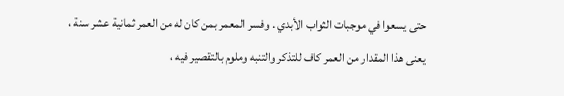حتى يسعوا في موجبات الثواب الأبدي . وفسر المعمر بمن كان له من العمر ثمانية عشر سنة ،
يعنى هذا المقدار من العمر كاف للتذكر والتنبه وملوم بالتقصير فيه ،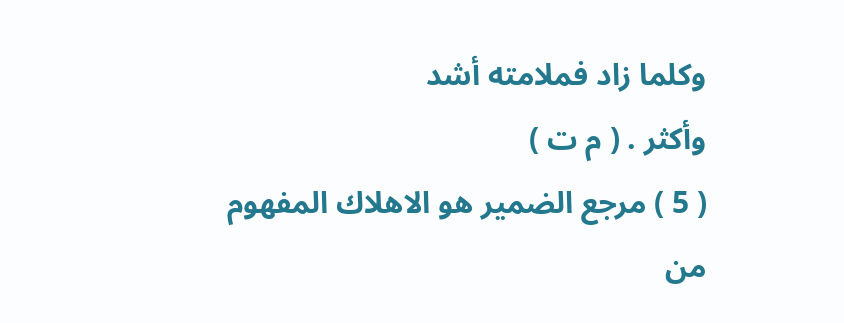وكلما زاد فملامته أشد
وأكثر . ( م ت )
( 5 ) مرجع الضمير هو الاهلاك المفهوم من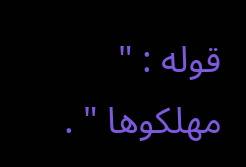قوله : " مهلكوها " .